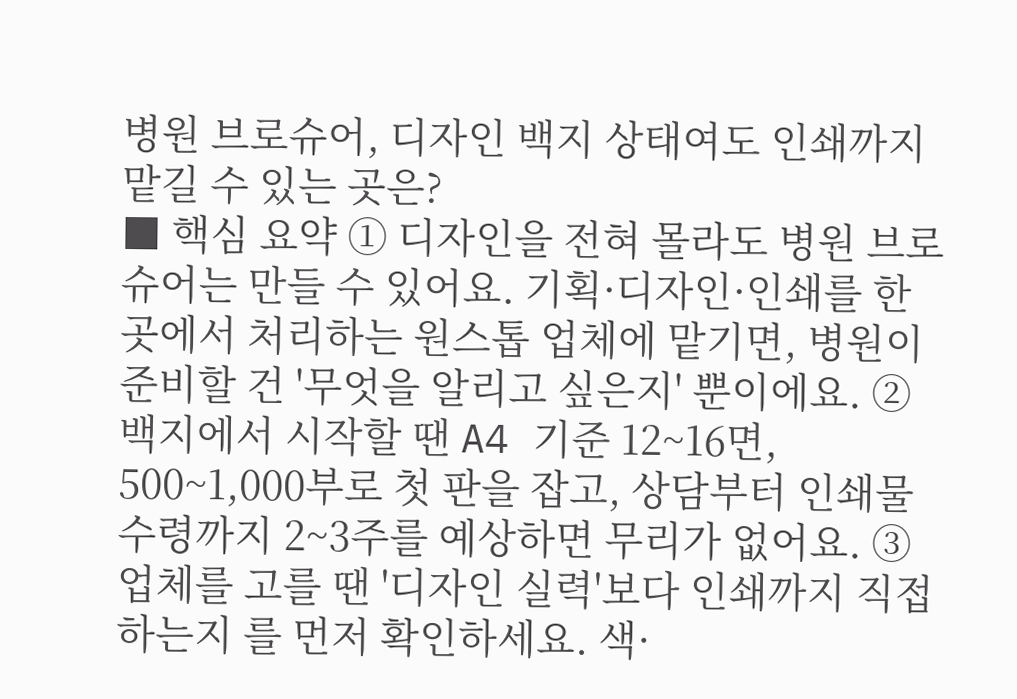병원 브로슈어, 디자인 백지 상태여도 인쇄까지 맡길 수 있는 곳은?
■ 핵심 요약 ① 디자인을 전혀 몰라도 병원 브로슈어는 만들 수 있어요. 기획·디자인·인쇄를 한 곳에서 처리하는 원스톱 업체에 맡기면, 병원이 준비할 건 '무엇을 알리고 싶은지' 뿐이에요. ② 백지에서 시작할 땐 A4 기준 12~16면, 500~1,000부로 첫 판을 잡고, 상담부터 인쇄물 수령까지 2~3주를 예상하면 무리가 없어요. ③ 업체를 고를 땐 '디자인 실력'보다 인쇄까지 직접 하는지 를 먼저 확인하세요. 색·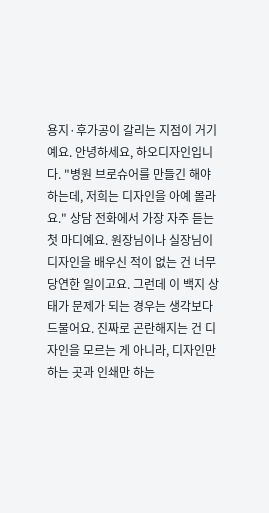용지·후가공이 갈리는 지점이 거기예요. 안녕하세요, 하오디자인입니다. "병원 브로슈어를 만들긴 해야 하는데, 저희는 디자인을 아예 몰라요." 상담 전화에서 가장 자주 듣는 첫 마디예요. 원장님이나 실장님이 디자인을 배우신 적이 없는 건 너무 당연한 일이고요. 그런데 이 백지 상태가 문제가 되는 경우는 생각보다 드물어요. 진짜로 곤란해지는 건 디자인을 모르는 게 아니라, 디자인만 하는 곳과 인쇄만 하는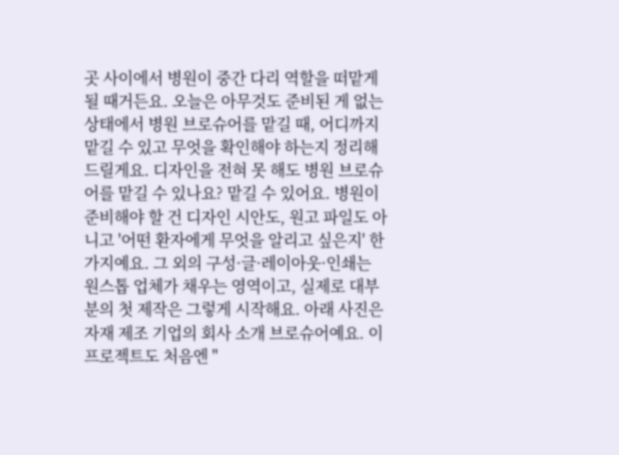곳 사이에서 병원이 중간 다리 역할을 떠맡게 될 때거든요. 오늘은 아무것도 준비된 게 없는 상태에서 병원 브로슈어를 맡길 때, 어디까지 맡길 수 있고 무엇을 확인해야 하는지 정리해 드릴게요. 디자인을 전혀 못 해도 병원 브로슈어를 맡길 수 있나요? 맡길 수 있어요. 병원이 준비해야 할 건 디자인 시안도, 원고 파일도 아니고 '어떤 환자에게 무엇을 알리고 싶은지' 한 가지예요. 그 외의 구성·글·레이아웃·인쇄는 원스톱 업체가 채우는 영역이고, 실제로 대부분의 첫 제작은 그렇게 시작해요. 아래 사진은 자재 제조 기업의 회사 소개 브로슈어예요. 이 프로젝트도 처음엔 "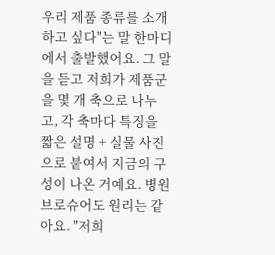우리 제품 종류를 소개하고 싶다"는 말 한마디에서 출발했어요. 그 말을 듣고 저희가 제품군을 몇 개 축으로 나누고, 각 축마다 특징을 짧은 설명 + 실물 사진으로 붙여서 지금의 구성이 나온 거예요. 병원 브로슈어도 원리는 같아요. "저희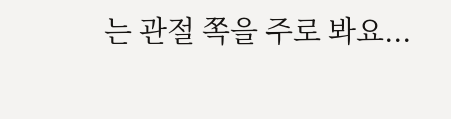는 관절 쪽을 주로 봐요...